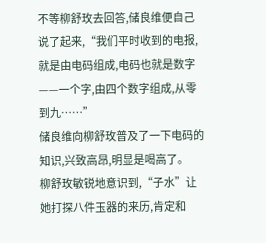不等柳舒玫去回答,储良维便自己说了起来,“我们平时收到的电报,就是由电码组成,电码也就是数字——一个字,由四个数字组成,从零到九……”
储良维向柳舒玫普及了一下电码的知识,兴致高昂,明显是喝高了。
柳舒玫敏锐地意识到,“子水”让她打探八件玉器的来历,肯定和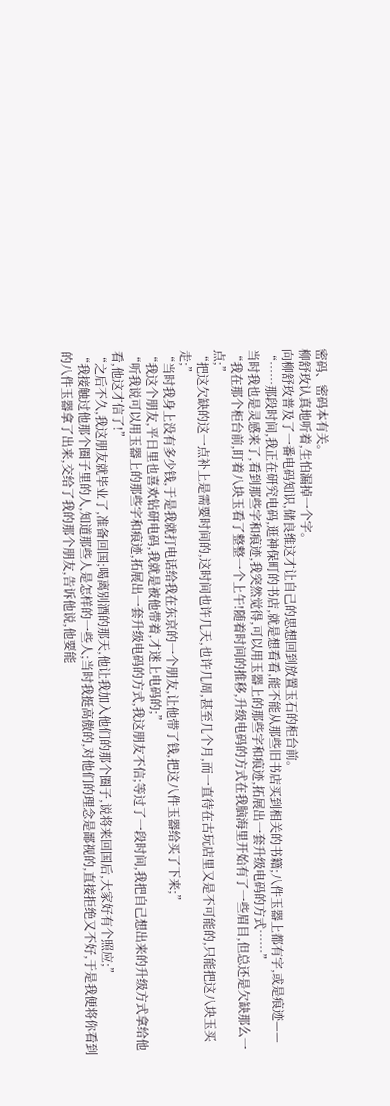密码、密码本有关。
柳舒玫认真地听着,生怕漏掉一个字。
向柳舒玫普及了一番电码知识,储良维这才让自己的思想回到放置玉石的柜台前。
“……那段时间,我正在研究电码,逛神保町的书店,就是想看看,能不能从那些旧书店买到相关的书籍;八件玉器上都有字,或是痕迹——当时我也是灵感来了,看到那些字和痕迹,我突然觉得,可以用玉器上的那些字和痕迹,拓展出一套升级电码的方式……”
“我在那个柜台前,盯着八块玉看了整整一个上午!随着时间的推移,升级电码的方式在我脑海里开始有了一些眉目,但总还是欠缺那么一点;”
“把这欠缺的这一点补上是需要时间的,这时间也许几天,也许几周,甚至几个月,而一直待在古玩店里又是不可能的,只能把这八块玉买走;”
“当时我身上没有多少钱,于是我就打电话给我在东京的一个朋友,让他带了钱,把这八件玉器给买了下来;”
“我这个朋友,平日里也喜欢钻研电码,我就是被他带着,才迷上电码的;”
“听我说可以用玉器上的那些字和痕迹,拓展出一套升级电码的方式,我这朋友不信;等过了一段时间,我把自己想出来的升级方式拿给他看,他这才信了!”
“之后不久,我这朋友就毕业了,准备回国;喝离别酒的那天,他让我加入他们的那个圈子,说将来回国后,大家好有个照应;”
“我接触过他那个圈子里的人,知道那些人是怎样的一些人;当时我挺高傲的,对他们的理念是鄙视的,直接拒绝又不好,于是我便将你看到的八件玉器拿了出来,交给了我的那个朋友,告诉他说,他要能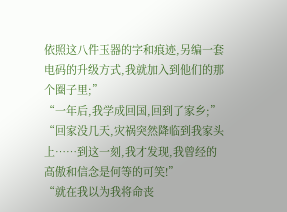依照这八件玉器的字和痕迹,另编一套电码的升级方式,我就加入到他们的那个圈子里;”
“一年后,我学成回国,回到了家乡;”
“回家没几天,灾祸突然降临到我家头上……到这一刻,我才发现,我曾经的高傲和信念是何等的可笑!”
“就在我以为我将命丧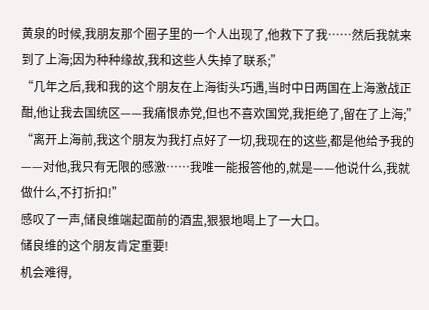黄泉的时候,我朋友那个圈子里的一个人出现了,他救下了我……然后我就来到了上海;因为种种缘故,我和这些人失掉了联系;”
“几年之后,我和我的这个朋友在上海街头巧遇,当时中日两国在上海激战正酣,他让我去国统区——我痛恨赤党,但也不喜欢国党,我拒绝了,留在了上海;”
“离开上海前,我这个朋友为我打点好了一切,我现在的这些,都是他给予我的——对他,我只有无限的感激……我唯一能报答他的,就是——他说什么,我就做什么,不打折扣!”
感叹了一声,储良维端起面前的酒盅,狠狠地喝上了一大口。
储良维的这个朋友肯定重要!
机会难得,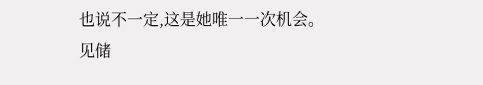也说不一定,这是她唯一一次机会。
见储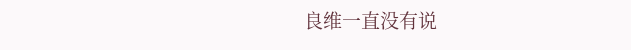良维一直没有说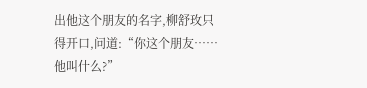出他这个朋友的名字,柳舒玫只得开口,问道:“你这个朋友……他叫什么?”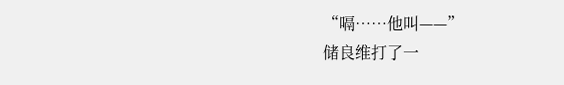“嗝……他叫——”
储良维打了一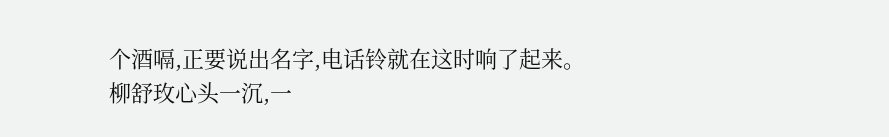个酒嗝,正要说出名字,电话铃就在这时响了起来。
柳舒玫心头一沉,一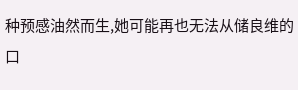种预感油然而生,她可能再也无法从储良维的口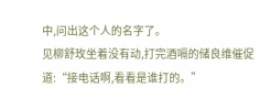中,问出这个人的名字了。
见柳舒玫坐着没有动,打完酒嗝的储良维催促道:“接电话啊,看看是谁打的。”